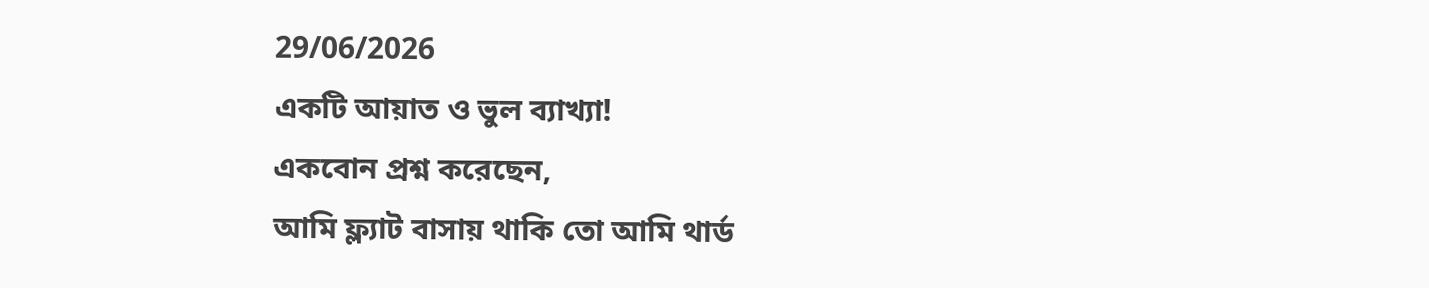29/06/2026
একটি আয়াত ও ভুল ব্যাখ্যা!
একবোন প্রশ্ন করেছেন,
আমি ফ্ল্যাট বাসায় থাকি তো আমি থার্ড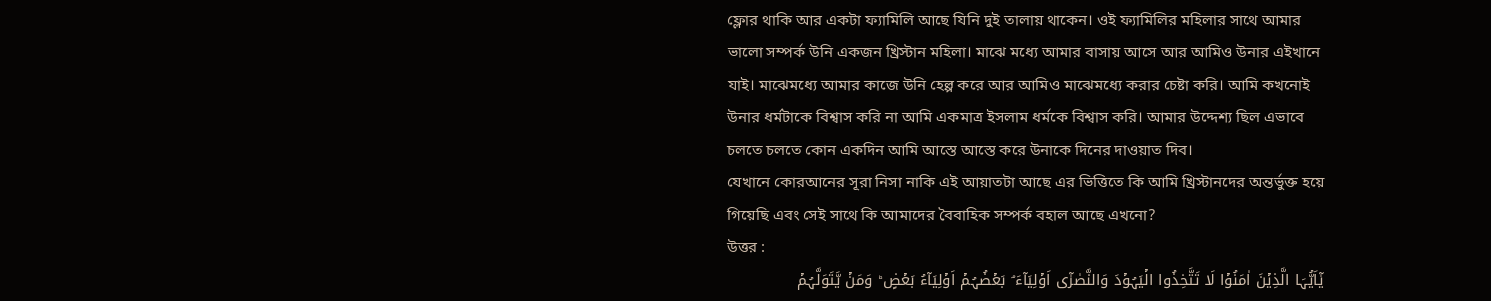ফ্লোর থাকি আর একটা ফ্যামিলি আছে যিনি দুই তালায় থাকেন। ওই ফ্যামিলির মহিলার সাথে আমার ভালো সম্পর্ক উনি একজন খ্রিস্টান মহিলা। মাঝে মধ্যে আমার বাসায় আসে আর আমিও উনার এইখানে যাই। মাঝেমধ্যে আমার কাজে উনি হেল্প করে আর আমিও মাঝেমধ্যে করার চেষ্টা করি। আমি কখনোই উনার ধর্মটাকে বিশ্বাস করি না আমি একমাত্র ইসলাম ধর্মকে বিশ্বাস করি। আমার উদ্দেশ্য ছিল এভাবে চলতে চলতে কোন একদিন আমি আস্তে আস্তে করে উনাকে দিনের দাওয়াত দিব।
যেখানে কোরআনের সূরা নিসা নাকি এই আয়াতটা আছে এর ভিত্তিতে কি আমি খ্রিস্টানদের অন্তর্ভুক্ত হয়ে গিয়েছি এবং সেই সাথে কি আমাদের বৈবাহিক সম্পর্ক বহাল আছে এখনো?
উত্তর :
یٰۤاَیُّہَا الَّذِیۡنَ اٰمَنُوۡا لَا تَتَّخِذُوا الۡیَہُوۡدَ وَالنَّصٰرٰۤی اَوۡلِیَآءَ ۘؔ بَعۡضُہُمۡ اَوۡلِیَآءُ بَعۡضٍ ؕ وَمَنۡ یَّتَوَلَّہُمۡ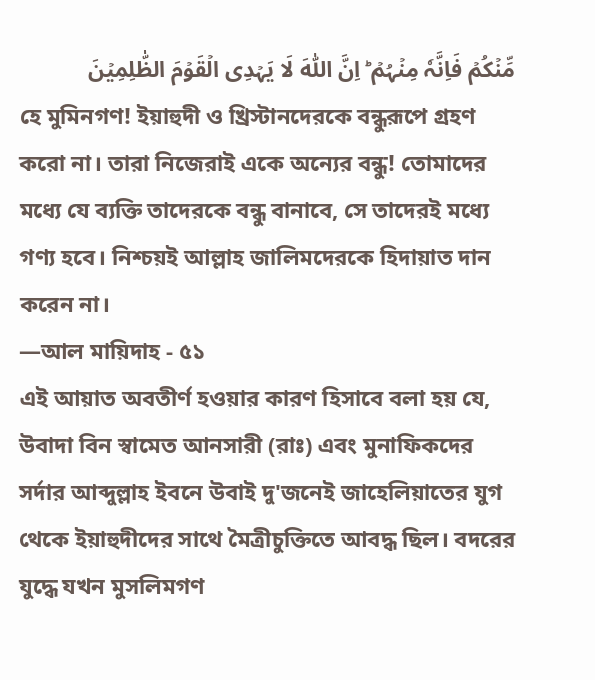مِّنۡکُمۡ فَاِنَّہٗ مِنۡہُمۡ ؕ اِنَّ اللّٰہَ لَا یَہۡدِی الۡقَوۡمَ الظّٰلِمِیۡنَ
হে মুমিনগণ! ইয়াহুদী ও খ্রিস্টানদেরকে বন্ধুরূপে গ্রহণ করো না। তারা নিজেরাই একে অন্যের বন্ধু! তোমাদের মধ্যে যে ব্যক্তি তাদেরকে বন্ধু বানাবে, সে তাদেরই মধ্যে গণ্য হবে। নিশ্চয়ই আল্লাহ জালিমদেরকে হিদায়াত দান করেন না।
—আল মায়িদাহ - ৫১
এই আয়াত অবতীর্ণ হওয়ার কারণ হিসাবে বলা হয় যে, উবাদা বিন স্বামেত আনসারী (রাঃ) এবং মুনাফিকদের সর্দার আব্দুল্লাহ ইবনে উবাই দু'জনেই জাহেলিয়াতের যুগ থেকে ইয়াহুদীদের সাথে মৈত্রীচুক্তিতে আবদ্ধ ছিল। বদরের যুদ্ধে যখন মুসলিমগণ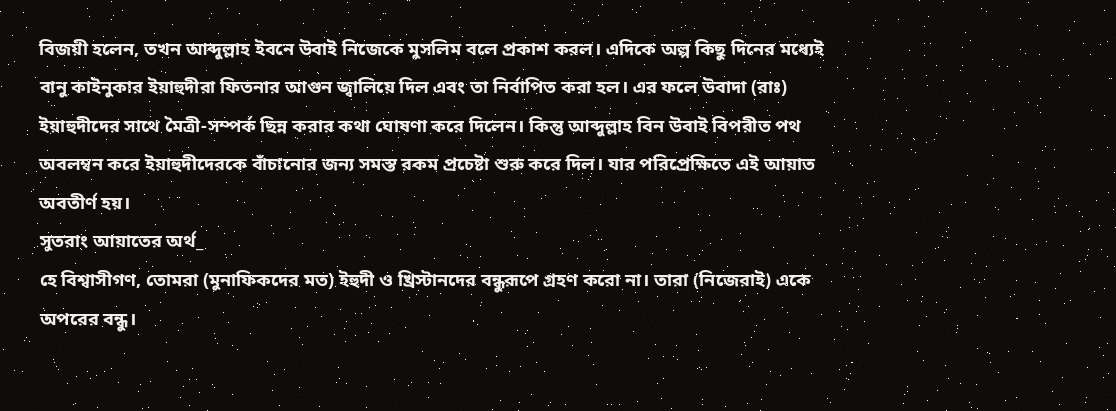বিজয়ী হলেন, তখন আব্দুল্লাহ ইবনে উবাই নিজেকে মুসলিম বলে প্রকাশ করল। এদিকে অল্প কিছু দিনের মধ্যেই বানু কাইনুকার ইয়াহুদীরা ফিতনার আগুন জ্বালিয়ে দিল এবং তা নির্বাপিত করা হল। এর ফলে উবাদা (রাঃ) ইয়াহুদীদের সাথে মৈত্রী-সম্পর্ক ছিন্ন করার কথা ঘোষণা করে দিলেন। কিন্তু আব্দুল্লাহ বিন উবাই বিপরীত পথ অবলম্বন করে ইয়াহুদীদেরকে বাঁচানোর জন্য সমস্ত রকম প্রচেষ্টা শুরু করে দিল। যার পরিপ্রেক্ষিতে এই আয়াত অবতীর্ণ হয়।
সুতরাং আয়াতের অর্থ_
হে বিশ্বাসীগণ, তোমরা (মুনাফিকদের মত) ইহুদী ও খ্রিস্টানদের বন্ধুরূপে গ্রহণ করো না। তারা (নিজেরাই) একে অপরের বন্ধু।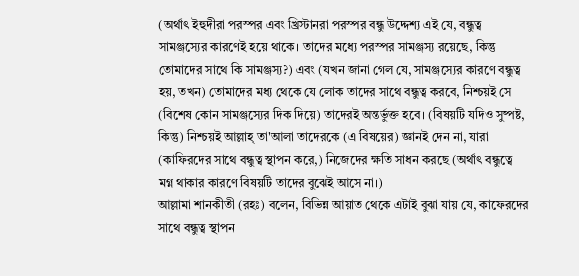(অর্থাৎ ইহুদীরা পরস্পর এবং খ্রিস্টানরা পরস্পর বন্ধু উদ্দেশ্য এই যে, বন্ধুত্ব সামঞ্জস্যের কারণেই হয়ে থাকে। তাদের মধ্যে পরস্পর সামঞ্জস্য রয়েছে, কিন্তু তোমাদের সাথে কি সামঞ্জস্য?) এবং (যখন জানা গেল যে, সামঞ্জস্যের কারণে বন্ধুত্ব হয়, তখন) তোমাদের মধ্য থেকে যে লোক তাদের সাথে বন্ধুত্ব করবে, নিশ্চয়ই সে (বিশেষ কোন সামঞ্জস্যের দিক দিয়ে) তাদেরই অন্তর্ভুক্ত হবে। (বিষয়টি যদিও সুষ্পষ্ট, কিন্তু) নিশ্চয়ই আল্লাহ্ তা'আলা তাদেরকে (এ বিষয়ের) জ্ঞানই দেন না, যারা (কাফিরদের সাথে বন্ধুত্ব স্থাপন করে,) নিজেদের ক্ষতি সাধন করছে (অর্থাৎ বন্ধুত্বে মগ্ন থাকার কারণে বিষয়টি তাদের বুঝেই আসে না।)
আল্লামা শানকীতী (রহঃ) বলেন, বিভিন্ন আয়াত থেকে এটাই বুঝা যায় যে, কাফেরদের সাথে বন্ধুত্ব স্থাপন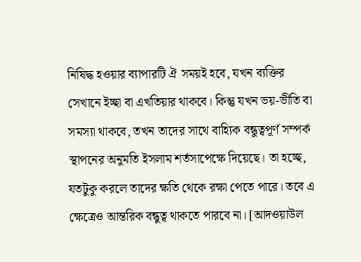নিষিদ্ধ হওয়ার ব্যাপারটি ঐ সময়ই হবে, যখন ব্যক্তির সেখানে ইচ্ছা বা এখতিয়ার থাকবে। কিন্তু যখন ভয়-ভীতি বা সমস্যা থাকবে, তখন তাদের সাথে বাহ্যিক বন্ধুত্বপূর্ণ সম্পর্ক স্থাপনের অনুমতি ইসলাম শর্তসাপেক্ষে দিয়েছে। তা হচ্ছে, যতটুকু করলে তাদের ক্ষতি থেকে রক্ষা পেতে পারে। তবে এ ক্ষেত্রেও আন্তরিক বন্ধুত্ব থাকতে পারবে না। [আদওয়াউল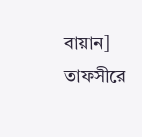বায়ান]
তাফসীরে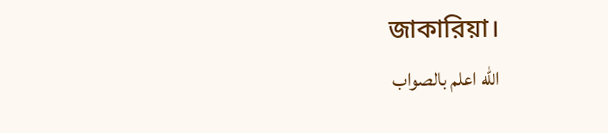জাকারিয়া।
الله اعلم بالصواب